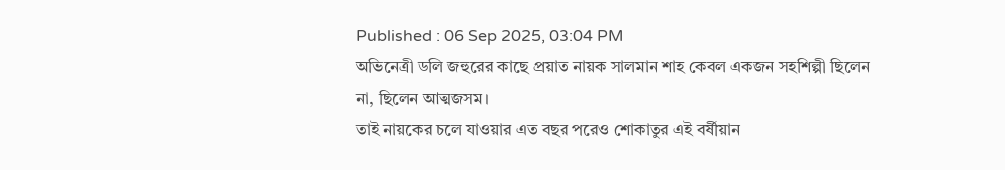Published : 06 Sep 2025, 03:04 PM
অভিনেত্রী ডলি জহুরের কাছে প্রয়াত নায়ক সালমান শাহ কেবল একজন সহশিল্পী ছিলেন না, ছিলেন আত্মজসম।
তাই নায়কের চলে যাওয়ার এত বছর পরেও শোকাতুর এই বর্ষীয়ান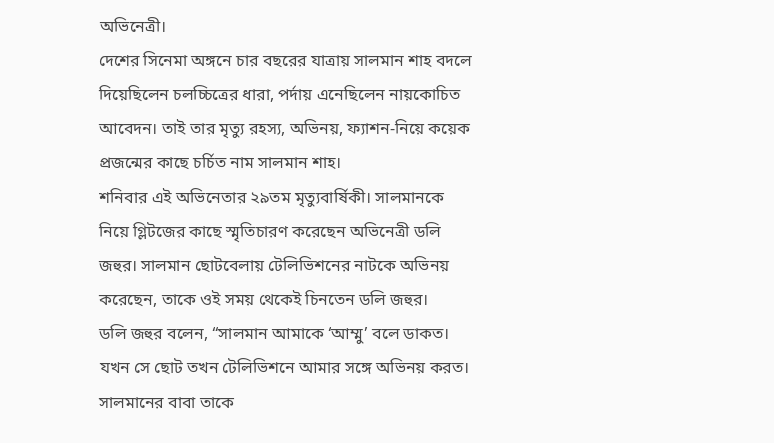অভিনেত্রী।
দেশের সিনেমা অঙ্গনে চার বছরের যাত্রায় সালমান শাহ বদলে দিয়েছিলেন চলচ্চিত্রের ধারা, পর্দায় এনেছিলেন নায়কোচিত আবেদন। তাই তার মৃত্যু রহস্য, অভিনয়, ফ্যাশন-নিয়ে কয়েক প্রজন্মের কাছে চর্চিত নাম সালমান শাহ।
শনিবার এই অভিনেতার ২৯তম মৃত্যুবার্ষিকী। সালমানকে নিয়ে গ্লিটজের কাছে স্মৃতিচারণ করেছেন অভিনেত্রী ডলি জহুর। সালমান ছোটবেলায় টেলিভিশনের নাটকে অভিনয় করেছেন, তাকে ওই সময় থেকেই চিনতেন ডলি জহুর।
ডলি জহুর বলেন, “সালমান আমাকে ‘আম্মু’ বলে ডাকত। যখন সে ছোট তখন টেলিভিশনে আমার সঙ্গে অভিনয় করত। সালমানের বাবা তাকে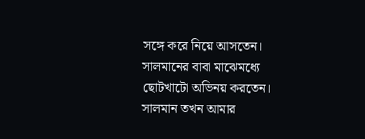সঙ্গে করে নিয়ে আসতেন। সালমানের বাবা মাঝেমধ্যে ছোটখাটো অভিনয় করতেন। সালমান তখন আমার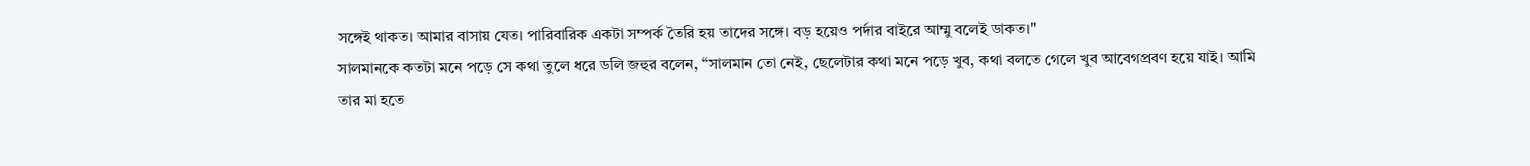সঙ্গেই থাকত। আমার বাসায় যেত। পারিবারিক একটা সম্পর্ক তৈরি হয় তাদের সঙ্গে। বড় হয়েও পর্দার বাইরে আম্মু বলেই ডাকত।"
সালমানকে কতটা মনে পড়ে সে কথা তুলে ধরে ডলি জহুর বলেন, “সালমান তো নেই, ছেলেটার কথা মনে পড়ে খুব, কথা বলতে গেলে খুব আবেগপ্রবণ হয়ে যাই। আমি তার মা হতে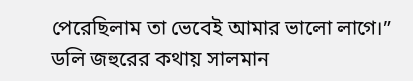পেরেছিলাম তা ভেবেই আমার ভালো লাগে।”
ডলি জহুরের কথায় সালমান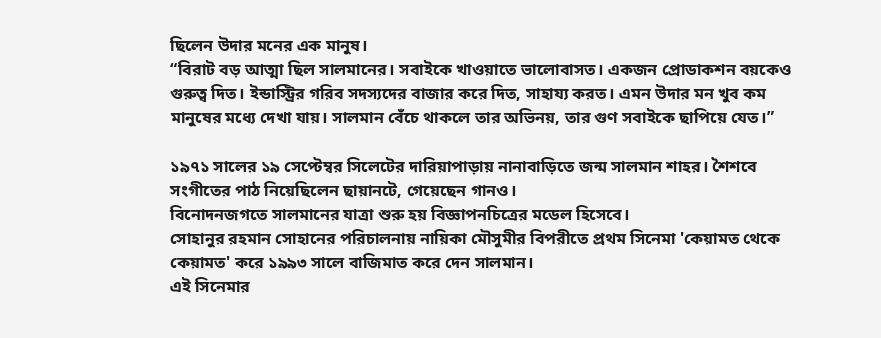ছিলেন উদার মনের এক মানুষ।
“বিরাট বড় আত্মা ছিল সালমানের। সবাইকে খাওয়াতে ভালোবাসত। একজন প্রোডাকশন বয়কেও গুরুত্ব দিত। ইন্ডাস্ট্রির গরিব সদস্যদের বাজার করে দিত, সাহায্য করত। এমন উদার মন খুব কম মানুষের মধ্যে দেখা যায়। সালমান বেঁচে থাকলে তার অভিনয়, তার গুণ সবাইকে ছাপিয়ে যেত।”

১৯৭১ সালের ১৯ সেপ্টেম্বর সিলেটের দারিয়াপাড়ায় নানাবাড়িতে জন্ম সালমান শাহর। শৈশবে সংগীতের পাঠ নিয়েছিলেন ছায়ানটে, গেয়েছেন গানও।
বিনোদনজগতে সালমানের যাত্রা শুরু হয় বিজ্ঞাপনচিত্রের মডেল হিসেবে।
সোহানুর রহমান সোহানের পরিচালনায় নায়িকা মৌসুমীর বিপরীতে প্রথম সিনেমা 'কেয়ামত থেকে কেয়ামত' করে ১৯৯৩ সালে বাজিমাত করে দেন সালমান।
এই সিনেমার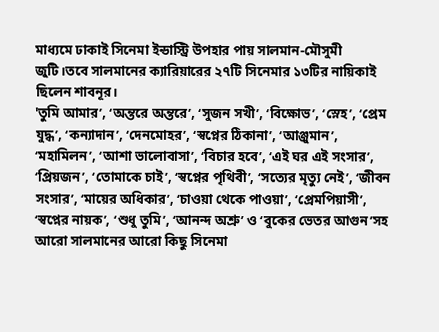মাধ্যমে ঢাকাই সিনেমা ইন্ডাস্ট্রি উপহার পায় সালমান-মৌসুমী জুটি।তবে সালমানের ক্যারিয়ারের ২৭টি সিনেমার ১৩টির নায়িকাই ছিলেন শাবনূর।
'তুমি আমার’, ‘অন্তরে অন্তরে’, ‘সুজন সখী’, ‘বিক্ষোভ’, ‘স্নেহ’, ‘প্রেম যুদ্ধ’, ‘কন্যাদান’, ‘দেনমোহর’, ‘স্বপ্নের ঠিকানা’, ‘আঞ্জুমান’, ‘মহামিলন’, ‘আশা ভালোবাসা’, ‘বিচার হবে’, ‘এই ঘর এই সংসার’, ‘প্রিয়জন’, ‘তোমাকে চাই’, ‘স্বপ্নের পৃথিবী’, ‘সত্যের মৃত্যু নেই’, ‘জীবন সংসার’, ‘মায়ের অধিকার’, ‘চাওয়া থেকে পাওয়া’, ‘প্রেমপিয়াসী’, ‘স্বপ্নের নায়ক’, ‘শুধু তুমি’, ‘আনন্দ অশ্রু’ ও ‘বুকের ভেতর আগুন’সহ আরো সালমানের আরো কিছু সিনেমা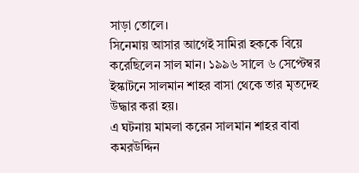সাড়া তোলে।
সিনেমায় আসার আগেই সামিরা হককে বিয়ে করেছিলেন সাল মান। ১৯৯৬ সালে ৬ সেপ্টেম্বর ইস্কাটনে সালমান শাহর বাসা থেকে তার মৃতদেহ উদ্ধার করা হয়।
এ ঘটনায় মামলা করেন সালমান শাহর বাবা কমরউদ্দিন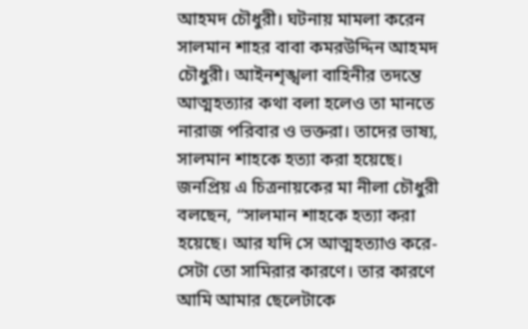আহমদ চৌধুরী। ঘটনায় মামলা করেন সালমান শাহর বাবা কমরউদ্দিন আহমদ চৌধুরী। আইনশৃঙ্খলা বাহিনীর তদন্তে আত্মহত্যার কথা বলা হলেও তা মানতে নারাজ পরিবার ও ভক্তরা। তাদের ভাষ্য, সালমান শাহকে হত্যা করা হয়েছে।
জনপ্রিয় এ চিত্রনায়কের মা নীলা চৌধুরী বলছেন, “সালমান শাহকে হত্যা করা হয়েছে। আর যদি সে আত্মহত্যাও করে- সেটা তো সামিরার কারণে। তার কারণে আমি আমার ছেলেটাকে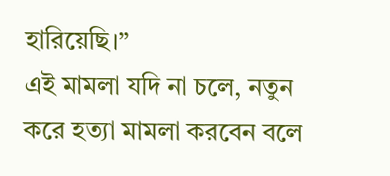হারিয়েছি।”
এই মামলা যদি না চলে, নতুন করে হত্যা মামলা করবেন বলে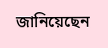জানিয়েছেন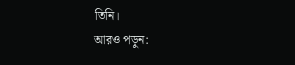তিনি।
আরও পড়ুন: